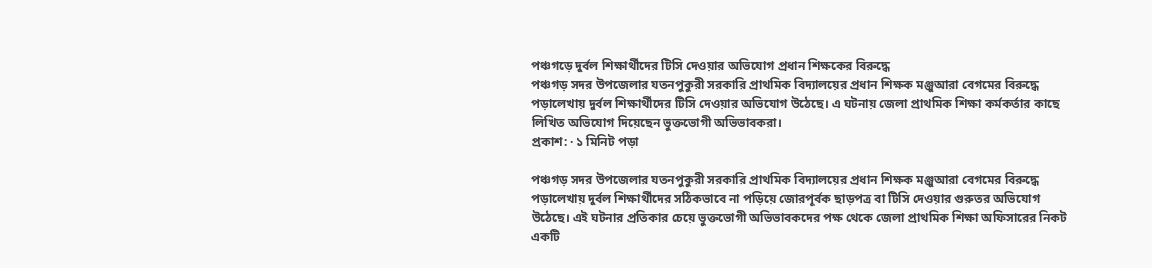পঞ্চগড়ে দুর্বল শিক্ষার্থীদের টিসি দেওয়ার অভিযোগ প্রধান শিক্ষকের বিরুদ্ধে
পঞ্চগড় সদর উপজেলার যতনপুকুরী সরকারি প্রাথমিক বিদ্যালয়ের প্রধান শিক্ষক মঞ্জুআরা বেগমের বিরুদ্ধে পড়ালেখায় দুর্বল শিক্ষার্থীদের টিসি দেওয়ার অভিযোগ উঠেছে। এ ঘটনায় জেলা প্রাথমিক শিক্ষা কর্মকর্তার কাছে লিখিত অভিযোগ দিয়েছেন ভুক্তভোগী অভিভাবকরা।
প্রকাশ: · ১ মিনিট পড়া

পঞ্চগড় সদর উপজেলার যতনপুকুরী সরকারি প্রাথমিক বিদ্যালয়ের প্রধান শিক্ষক মঞ্জুআরা বেগমের বিরুদ্ধে পড়ালেখায় দুর্বল শিক্ষার্থীদের সঠিকভাবে না পড়িয়ে জোরপূর্বক ছাড়পত্র বা টিসি দেওয়ার গুরুতর অভিযোগ উঠেছে। এই ঘটনার প্রতিকার চেয়ে ভুক্তভোগী অভিভাবকদের পক্ষ থেকে জেলা প্রাথমিক শিক্ষা অফিসারের নিকট একটি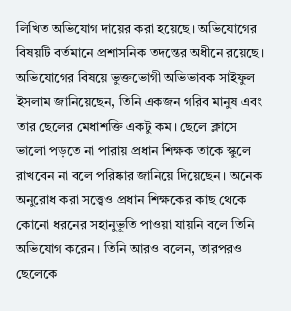লিখিত অভিযোগ দায়ের করা হয়েছে। অভিযোগের বিষয়টি বর্তমানে প্রশাসনিক তদন্তের অধীনে রয়েছে।
অভিযোগের বিষয়ে ভুক্তভোগী অভিভাবক সাইফুল ইসলাম জানিয়েছেন, তিনি একজন গরিব মানুষ এবং তার ছেলের মেধাশক্তি একটু কম। ছেলে ক্লাসে ভালো পড়তে না পারায় প্রধান শিক্ষক তাকে স্কুলে রাখবেন না বলে পরিষ্কার জানিয়ে দিয়েছেন। অনেক অনুরোধ করা সত্ত্বেও প্রধান শিক্ষকের কাছ থেকে কোনো ধরনের সহানুভূতি পাওয়া যায়নি বলে তিনি অভিযোগ করেন। তিনি আরও বলেন, তারপরও ছেলেকে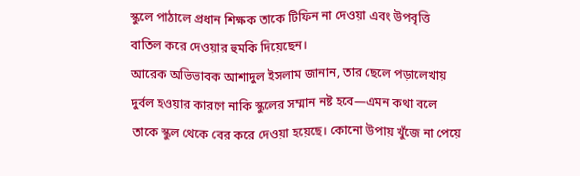স্কুলে পাঠালে প্রধান শিক্ষক তাকে টিফিন না দেওয়া এবং উপবৃত্তি বাতিল করে দেওয়ার হুমকি দিয়েছেন।
আরেক অভিভাবক আশাদুল ইসলাম জানান, তার ছেলে পড়ালেখায় দুর্বল হওয়ার কারণে নাকি স্কুলের সম্মান নষ্ট হবে—এমন কথা বলে তাকে স্কুল থেকে বের করে দেওয়া হয়েছে। কোনো উপায় খুঁজে না পেয়ে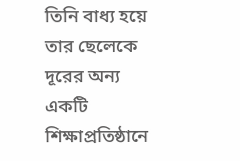তিনি বাধ্য হয়ে তার ছেলেকে দূরের অন্য একটি শিক্ষাপ্রতিষ্ঠানে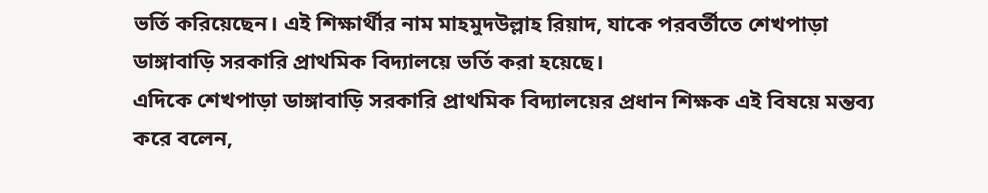ভর্তি করিয়েছেন। এই শিক্ষার্থীর নাম মাহমুদউল্লাহ রিয়াদ, যাকে পরবর্তীতে শেখপাড়া ডাঙ্গাবাড়ি সরকারি প্রাথমিক বিদ্যালয়ে ভর্তি করা হয়েছে।
এদিকে শেখপাড়া ডাঙ্গাবাড়ি সরকারি প্রাথমিক বিদ্যালয়ের প্রধান শিক্ষক এই বিষয়ে মন্তব্য করে বলেন,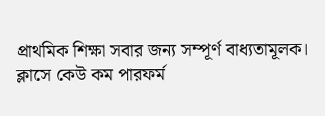প্রাথমিক শিক্ষা সবার জন্য সম্পূর্ণ বাধ্যতামূলক। ক্লাসে কেউ কম পারফর্ম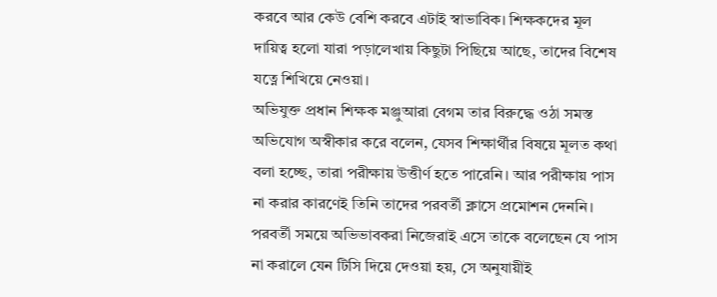করবে আর কেউ বেশি করবে এটাই স্বাভাবিক। শিক্ষকদের মূল দায়িত্ব হলো যারা পড়ালেখায় কিছুটা পিছিয়ে আছে, তাদের বিশেষ যত্নে শিখিয়ে নেওয়া।
অভিযুক্ত প্রধান শিক্ষক মঞ্জুআরা বেগম তার বিরুদ্ধে ওঠা সমস্ত অভিযোগ অস্বীকার করে বলেন, যেসব শিক্ষার্থীর বিষয়ে মূলত কথা বলা হচ্ছে, তারা পরীক্ষায় উত্তীর্ণ হতে পারেনি। আর পরীক্ষায় পাস না করার কারণেই তিনি তাদের পরবর্তী ক্লাসে প্রমোশন দেননি। পরবর্তী সময়ে অভিভাবকরা নিজেরাই এসে তাকে বলেছেন যে পাস না করালে যেন টিসি দিয়ে দেওয়া হয়, সে অনুযায়ীই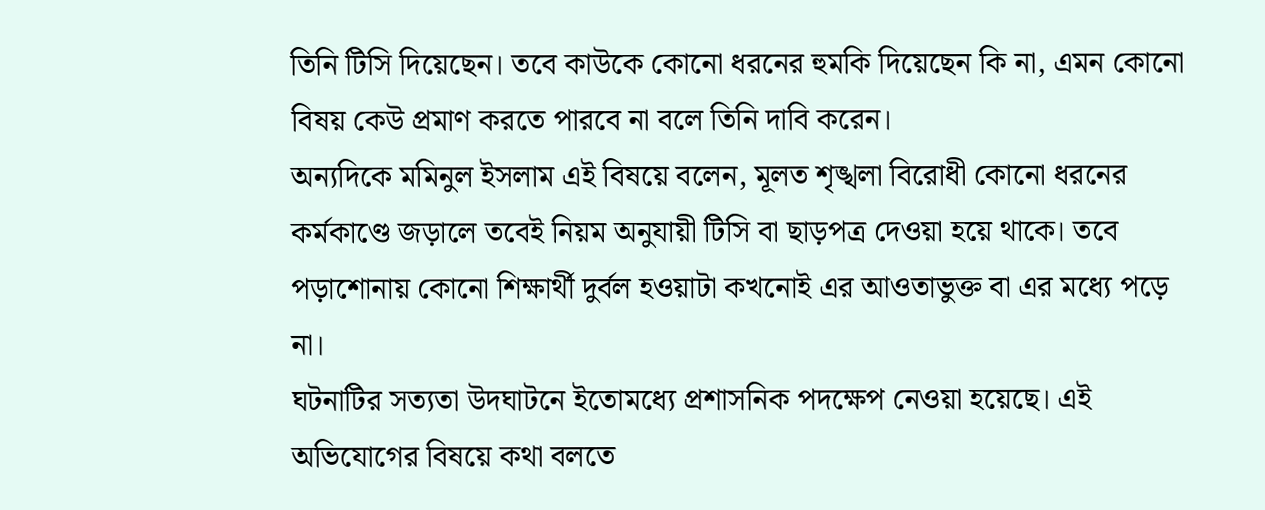তিনি টিসি দিয়েছেন। তবে কাউকে কোনো ধরনের হুমকি দিয়েছেন কি না, এমন কোনো বিষয় কেউ প্রমাণ করতে পারবে না বলে তিনি দাবি করেন।
অন্যদিকে মমিনুল ইসলাম এই বিষয়ে বলেন, মূলত শৃঙ্খলা বিরোধী কোনো ধরনের কর্মকাণ্ডে জড়ালে তবেই নিয়ম অনুযায়ী টিসি বা ছাড়পত্র দেওয়া হয়ে থাকে। তবে পড়াশোনায় কোনো শিক্ষার্থী দুর্বল হওয়াটা কখনোই এর আওতাভুক্ত বা এর মধ্যে পড়ে না।
ঘটনাটির সত্যতা উদঘাটনে ইতোমধ্যে প্রশাসনিক পদক্ষেপ নেওয়া হয়েছে। এই অভিযোগের বিষয়ে কথা বলতে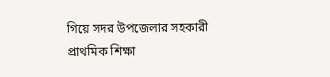গিয়ে সদর উপজেলার সহকারী প্রাথমিক শিক্ষা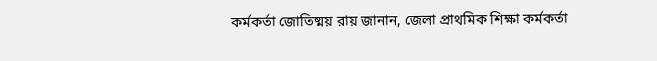কর্মকর্তা জোতিষ্ময় রায় জানান, জেলা প্রাথমিক শিক্ষা কর্মকর্তা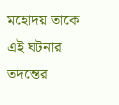মহোদয় তাকে এই ঘটনার তদন্তের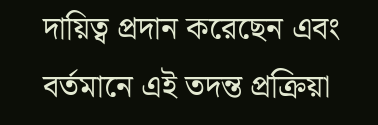দায়িত্ব প্রদান করেছেন এবং বর্তমানে এই তদন্ত প্রক্রিয়া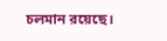চলমান রয়েছে।